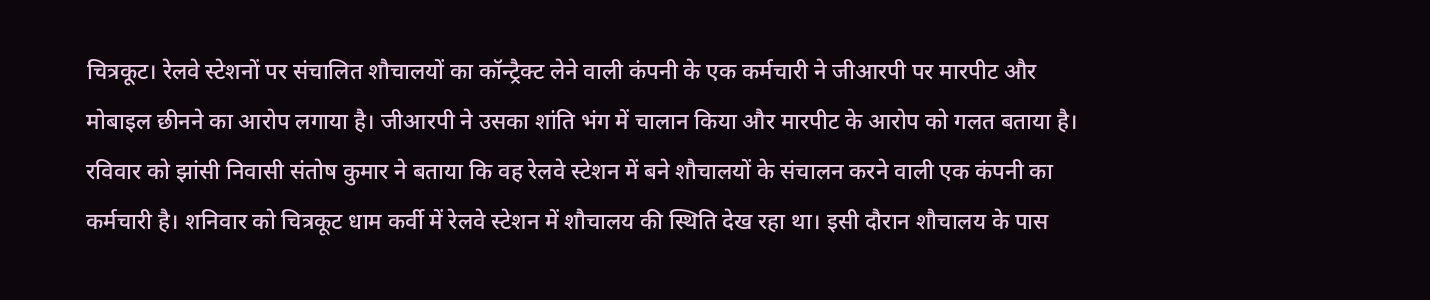चित्रकूट। रेलवे स्टेशनों पर संचालित शौचालयों का कॉन्ट्रैक्ट लेने वाली कंपनी के एक कर्मचारी ने जीआरपी पर मारपीट और मोबाइल छीनने का आरोप लगाया है। जीआरपी ने उसका शांति भंग में चालान किया और मारपीट के आरोप को गलत बताया है।
रविवार को झांसी निवासी संतोष कुमार ने बताया कि वह रेलवे स्टेशन में बने शौचालयों के संचालन करने वाली एक कंपनी का कर्मचारी है। शनिवार को चित्रकूट धाम कर्वी में रेलवे स्टेशन में शौचालय की स्थिति देख रहा था। इसी दौरान शौचालय के पास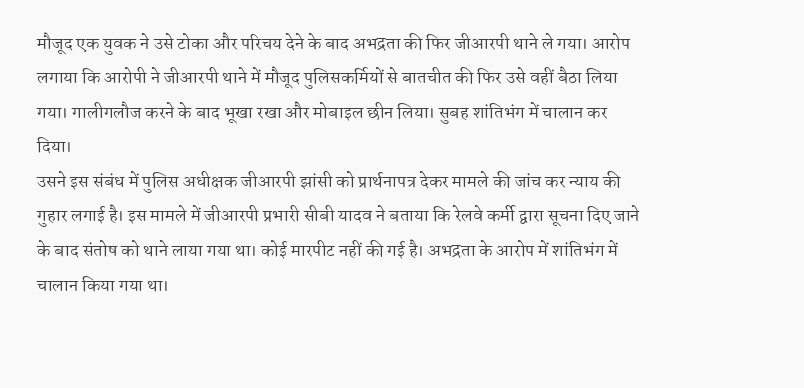मौजूद एक युवक ने उसे टोका और परिचय देने के बाद अभद्रता की फिर जीआरपी थाने ले गया। आरोप लगाया कि आरोपी ने जीआरपी थाने में मौजूद पुलिसकर्मियों से बातचीत की फिर उसे वहीं बैठा लिया गया। गालीगलौज करने के बाद भूखा रखा और मोबाइल छीन लिया। सुबह शांतिभंग में चालान कर दिया।
उसने इस संबंध में पुलिस अधीक्षक जीआरपी झांसी को प्रार्थनापत्र देकर मामले की जांच कर न्याय की गुहार लगाई है। इस मामले में जीआरपी प्रभारी सीबी यादव ने बताया कि रेलवे कर्मी द्वारा सूचना दिए जाने के बाद संतोष को थाने लाया गया था। कोई मारपीट नहीं की गई है। अभद्रता के आरोप में शांतिभंग में चालान किया गया था।